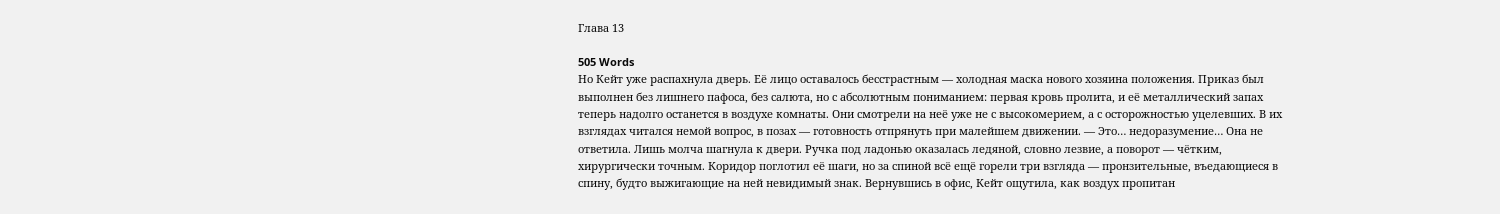Глава 13

505 Words
Но Кейт уже распахнула дверь. Её лицо оставалось бесстрастным — холодная маска нового хозяина положения. Приказ был выполнен без лишнего пафоса, без салюта, но с абсолютным пониманием: первая кровь пролита, и её металлический запах теперь надолго останется в воздухе комнаты. Они смотрели на неё уже не с высокомерием, а с осторожностью уцелевших. В их взглядах читался немой вопрос, в позах — готовность отпрянуть при малейшем движении. — Это… недоразумение… Она не ответила. Лишь молча шагнула к двери. Ручка под ладонью оказалась ледяной, словно лезвие, а поворот — чётким, хирургически точным. Коридор поглотил её шаги, но за спиной всё ещё горели три взгляда — пронзительные, въедающиеся в спину, будто выжигающие на ней невидимый знак. Вернувшись в офис, Кейт ощутила, как воздух пропитан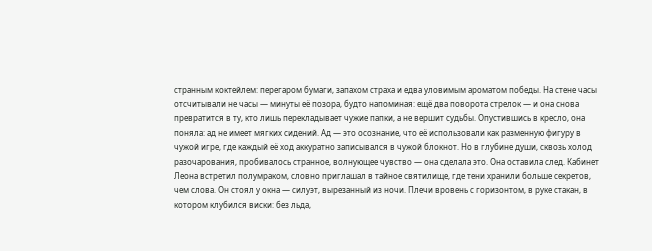странным коктейлем: перегаром бумаги, запахом страха и едва уловимым ароматом победы. На стене часы отсчитывали не часы — минуты её позора, будто напоминая: ещё два поворота стрелок — и она снова превратится в ту, кто лишь перекладывает чужие папки, а не вершит судьбы. Опустившись в кресло, она поняла: ад не имеет мягких сидений. Ад — это осознание, что её использовали как разменную фигуру в чужой игре, где каждый её ход аккуратно записывался в чужой блокнот. Но в глубине души, сквозь холод разочарования, пробивалось странное, волнующее чувство — она сделала это. Она оставила след. Кабинет Леона встретил полумраком, словно приглашал в тайное святилище, где тени хранили больше секретов, чем слова. Он стоял у окна — силуэт, вырезанный из ночи. Плечи вровень с горизонтом, в руке стакан, в котором клубился виски: без льда,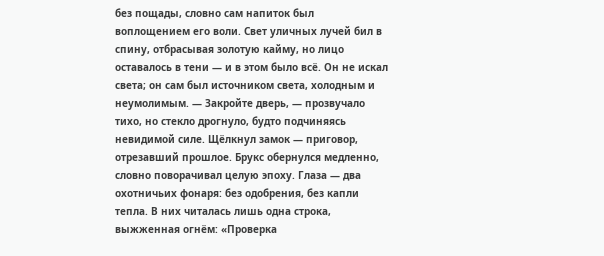без пощады, словно сам напиток был воплощением его воли. Свет уличных лучей бил в спину, отбрасывая золотую кайму, но лицо оставалось в тени — и в этом было всё. Он не искал света; он сам был источником света, холодным и неумолимым. — Закройте дверь, — прозвучало тихо, но стекло дрогнуло, будто подчиняясь невидимой силе. Щёлкнул замок — приговор, отрезавший прошлое. Брукс обернулся медленно, словно поворачивал целую эпоху. Глаза — два охотничьих фонаря: без одобрения, без капли тепла. В них читалась лишь одна строка, выжженная огнём: «Проверка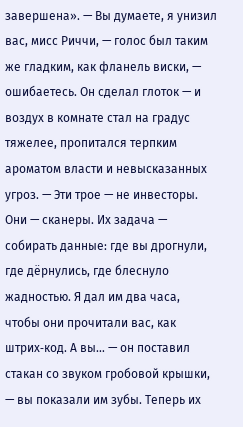завершена». — Вы думаете, я унизил вас, мисс Риччи, — голос был таким же гладким, как фланель виски, — ошибаетесь. Он сделал глоток — и воздух в комнате стал на градус тяжелее, пропитался терпким ароматом власти и невысказанных угроз. — Эти трое — не инвесторы. Они — сканеры. Их задача — собирать данные: где вы дрогнули, где дёрнулись, где блеснуло жадностью. Я дал им два часа, чтобы они прочитали вас, как штрих‑код. А вы… — он поставил стакан со звуком гробовой крышки, — вы показали им зубы. Теперь их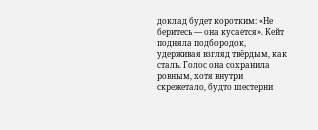доклад будет коротким: «Не беритесь — она кусается». Кейт подняла подбородок, удерживая взгляд твёрдым, как сталь. Голос она сохранила ровным, хотя внутри скрежетало, будто шестерни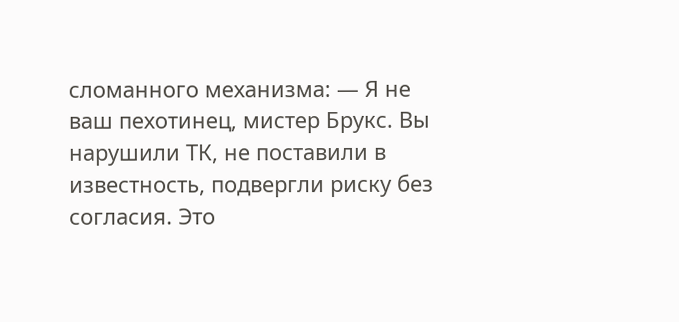сломанного механизма: — Я не ваш пехотинец, мистер Брукс. Вы нарушили ТК, не поставили в известность, подвергли риску без согласия. Это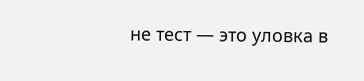не тест — это уловка в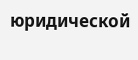юридической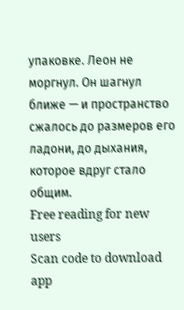упаковке. Леон не моргнул. Он шагнул ближе — и пространство сжалось до размеров его ладони, до дыхания, которое вдруг стало общим.
Free reading for new users
Scan code to download app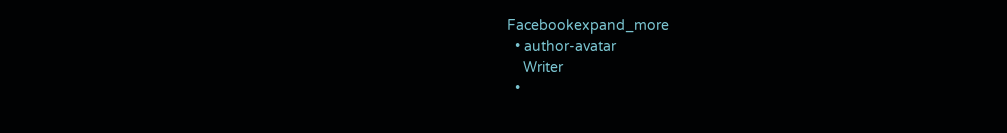Facebookexpand_more
  • author-avatar
    Writer
  •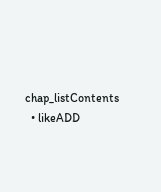chap_listContents
  • likeADD